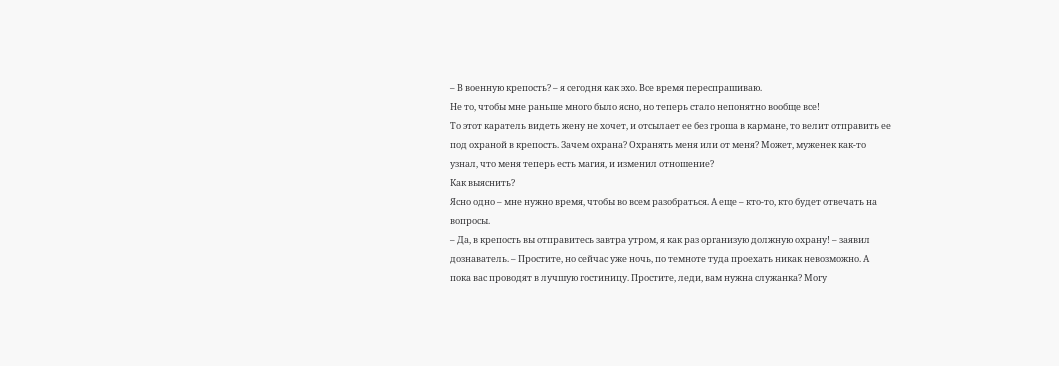– В военную крепость? – я сегодня как эхо. Все время переспрашиваю.
Не то, чтобы мне раньше много было ясно, но теперь стало непонятно вообще все!
То этот каратель видеть жену не хочет, и отсылает ее без гроша в кармане, то велит отправить ее под охраной в крепость. Зачем охрана? Охранять меня или от меня? Может, муженек как-то узнал, что меня теперь есть магия, и изменил отношение?
Как выяснить?
Ясно одно – мне нужно время, чтобы во всем разобраться. А еще – кто-то, кто будет отвечать на вопросы.
– Да, в крепость вы отправитесь завтра утром, я как раз организую должную охрану! – заявил дознаватель. – Простите, но сейчас уже ночь, по темноте туда проехать никак невозможно. А пока вас проводят в лучшую гостиницу. Простите, леди, вам нужна служанка? Могу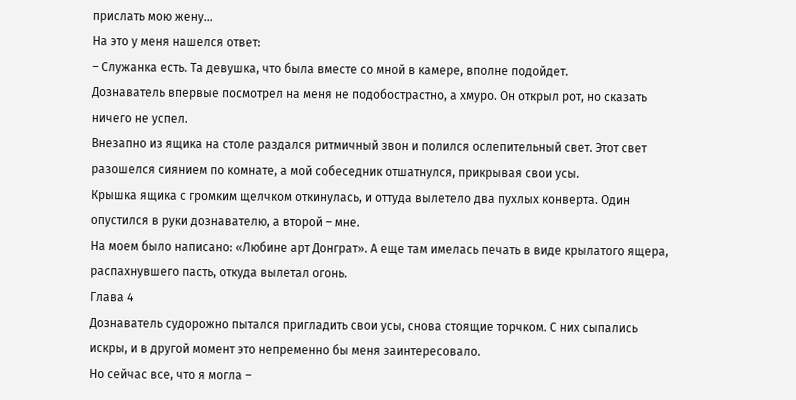прислать мою жену…
На это у меня нашелся ответ:
– Служанка есть. Та девушка, что была вместе со мной в камере, вполне подойдет.
Дознаватель впервые посмотрел на меня не подобострастно, а хмуро. Он открыл рот, но сказать ничего не успел.
Внезапно из ящика на столе раздался ритмичный звон и полился ослепительный свет. Этот свет разошелся сиянием по комнате, а мой собеседник отшатнулся, прикрывая свои усы.
Крышка ящика с громким щелчком откинулась, и оттуда вылетело два пухлых конверта. Один опустился в руки дознавателю, а второй – мне.
На моем было написано: «Любине арт Донграт». А еще там имелась печать в виде крылатого ящера, распахнувшего пасть, откуда вылетал огонь.
Глава 4
Дознаватель судорожно пытался пригладить свои усы, снова стоящие торчком. С них сыпались искры, и в другой момент это непременно бы меня заинтересовало.
Но сейчас все, что я могла –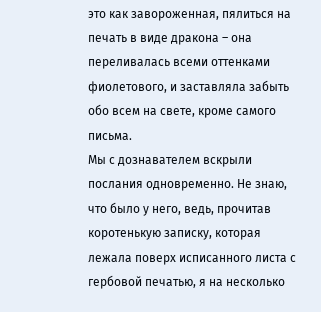это как завороженная, пялиться на печать в виде дракона – она переливалась всеми оттенками фиолетового, и заставляла забыть обо всем на свете, кроме самого письма.
Мы с дознавателем вскрыли послания одновременно. Не знаю, что было у него, ведь, прочитав коротенькую записку, которая лежала поверх исписанного листа с гербовой печатью, я на несколько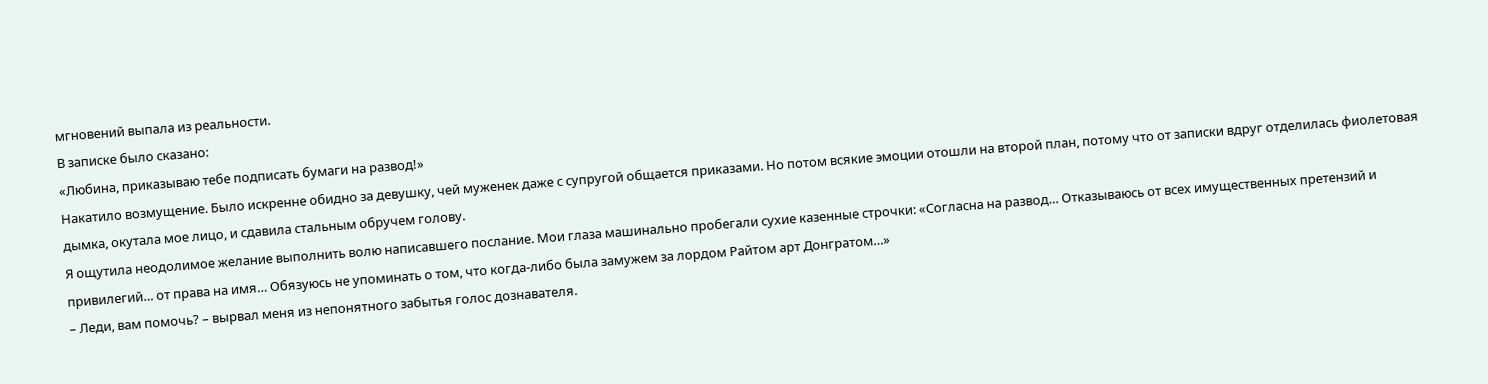мгновений выпала из реальности.
В записке было сказано:
«Любина, приказываю тебе подписать бумаги на развод!»
Накатило возмущение. Было искренне обидно за девушку, чей муженек даже с супругой общается приказами. Но потом всякие эмоции отошли на второй план, потому что от записки вдруг отделилась фиолетовая дымка, окутала мое лицо, и сдавила стальным обручем голову.
Я ощутила неодолимое желание выполнить волю написавшего послание. Мои глаза машинально пробегали сухие казенные строчки: «Согласна на развод… Отказываюсь от всех имущественных претензий и привилегий… от права на имя… Обязуюсь не упоминать о том, что когда-либо была замужем за лордом Райтом арт Донгратом…»
– Леди, вам помочь? – вырвал меня из непонятного забытья голос дознавателя.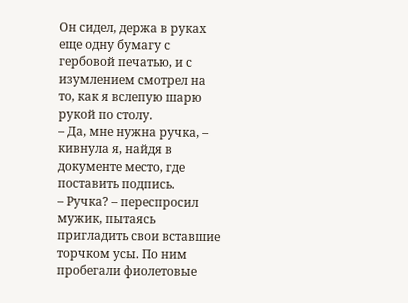Он сидел, держа в руках еще одну бумагу с гербовой печатью, и с изумлением смотрел на то, как я вслепую шарю рукой по столу.
– Да, мне нужна ручка, – кивнула я, найдя в документе место, где поставить подпись.
– Ручка? – переспросил мужик, пытаясь пригладить свои вставшие торчком усы. По ним пробегали фиолетовые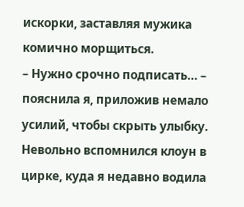искорки, заставляя мужика комично морщиться.
– Нужно срочно подписать… – пояснила я, приложив немало усилий, чтобы скрыть улыбку.
Невольно вспомнился клоун в цирке, куда я недавно водила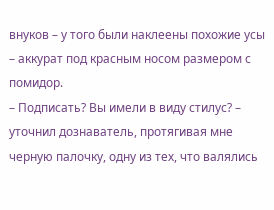внуков – у того были наклеены похожие усы – аккурат под красным носом размером с помидор.
– Подписать? Вы имели в виду стилус? – уточнил дознаватель, протягивая мне черную палочку, одну из тех, что валялись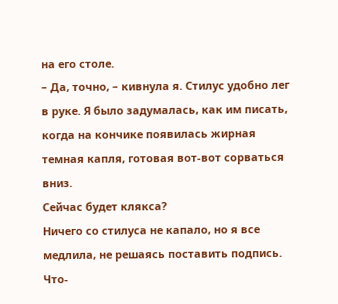на его столе.
– Да, точно, – кивнула я. Стилус удобно лег в руке. Я было задумалась, как им писать, когда на кончике появилась жирная темная капля, готовая вот-вот сорваться вниз.
Сейчас будет клякса?
Ничего со стилуса не капало, но я все медлила, не решаясь поставить подпись. Что-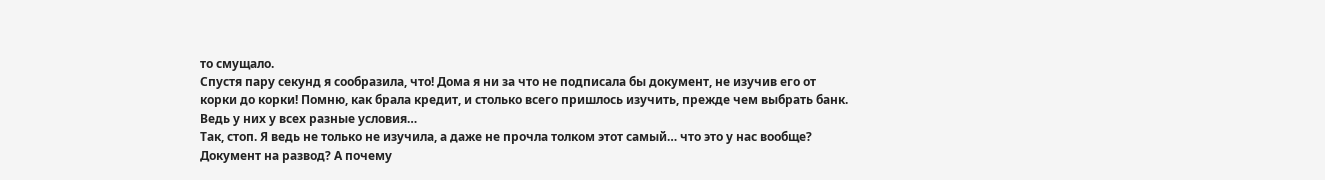то смущало.
Спустя пару секунд я сообразила, что! Дома я ни за что не подписала бы документ, не изучив его от корки до корки! Помню, как брала кредит, и столько всего пришлось изучить, прежде чем выбрать банк. Ведь у них у всех разные условия…
Так, стоп. Я ведь не только не изучила, а даже не прочла толком этот самый… что это у нас вообще?
Документ на развод? А почему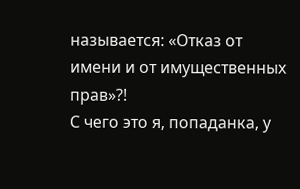называется: «Отказ от имени и от имущественных прав»?!
С чего это я, попаданка, у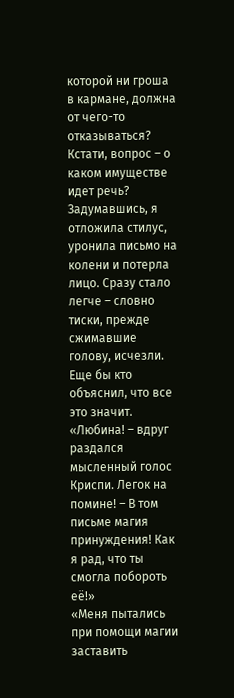которой ни гроша в кармане, должна от чего-то отказываться? Кстати, вопрос – о каком имуществе идет речь?
Задумавшись, я отложила стилус, уронила письмо на колени и потерла лицо. Сразу стало легче – словно тиски, прежде сжимавшие голову, исчезли.
Еще бы кто объяснил, что все это значит.
«Любина! – вдруг раздался мысленный голос Криспи. Легок на помине! – В том письме магия принуждения! Как я рад, что ты смогла побороть её!»
«Меня пытались при помощи магии заставить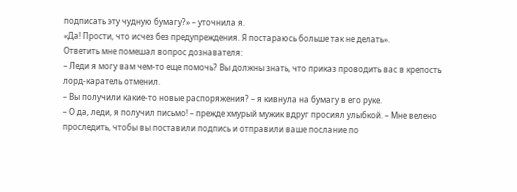подписать эту чудную бумагу?» – уточнила я.
«Да! Прости, что исчез без предупреждения. Я постараюсь больше так не делать».
Ответить мне помешал вопрос дознавателя:
– Леди я могу вам чем-то еще помочь? Вы должны знать, что приказ проводить вас в крепость лорд-каратель отменил.
– Вы получили какие-то новые распоряжения? – я кивнула на бумагу в его руке.
– О да, леди, я получил письмо! – прежде хмурый мужик вдруг просиял улыбкой. – Мне велено проследить, чтобы вы поставили подпись и отправили ваше послание по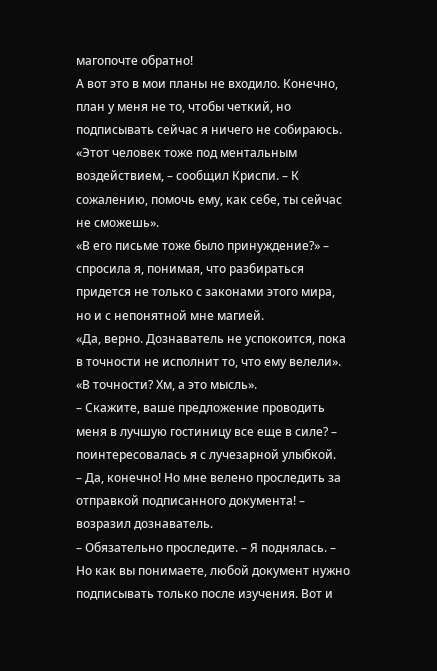магопочте обратно!
А вот это в мои планы не входило. Конечно, план у меня не то, чтобы четкий, но подписывать сейчас я ничего не собираюсь.
«Этот человек тоже под ментальным воздействием, – сообщил Криспи. – К сожалению, помочь ему, как себе, ты сейчас не сможешь».
«В его письме тоже было принуждение?» – спросила я, понимая, что разбираться придется не только с законами этого мира, но и с непонятной мне магией.
«Да, верно. Дознаватель не успокоится, пока в точности не исполнит то, что ему велели».
«В точности? Хм, а это мысль».
– Скажите, ваше предложение проводить меня в лучшую гостиницу все еще в силе? – поинтересовалась я с лучезарной улыбкой.
– Да, конечно! Но мне велено проследить за отправкой подписанного документа! – возразил дознаватель.
– Обязательно проследите. – Я поднялась. – Но как вы понимаете, любой документ нужно подписывать только после изучения. Вот и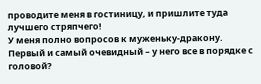проводите меня в гостиницу, и пришлите туда лучшего стряпчего!
У меня полно вопросов к муженьку-дракону. Первый и самый очевидный – у него все в порядке с головой?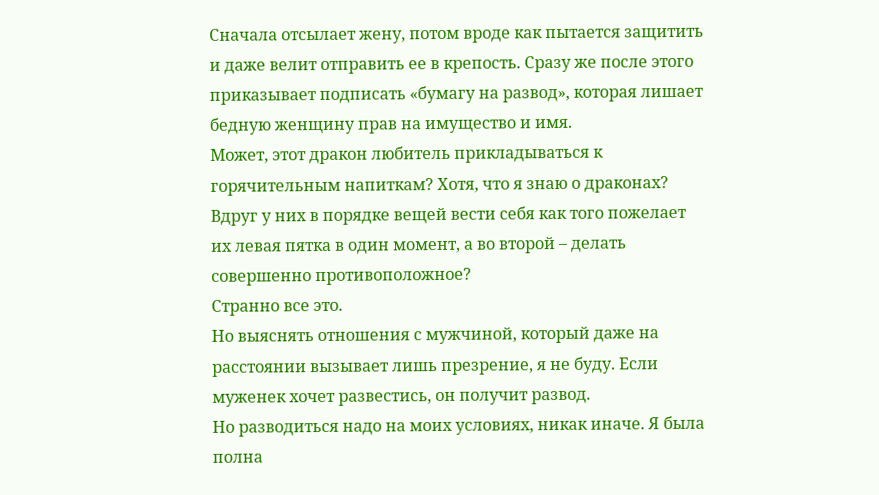Сначала отсылает жену, потом вроде как пытается защитить и даже велит отправить ее в крепость. Сразу же после этого приказывает подписать «бумагу на развод», которая лишает бедную женщину прав на имущество и имя.
Может, этот дракон любитель прикладываться к горячительным напиткам? Хотя, что я знаю о драконах? Вдруг у них в порядке вещей вести себя как того пожелает их левая пятка в один момент, а во второй – делать совершенно противоположное?
Странно все это.
Но выяснять отношения с мужчиной, который даже на расстоянии вызывает лишь презрение, я не буду. Если муженек хочет развестись, он получит развод.
Но разводиться надо на моих условиях, никак иначе. Я была полна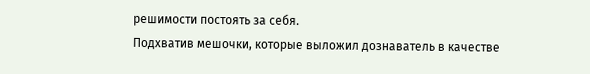решимости постоять за себя.
Подхватив мешочки, которые выложил дознаватель в качестве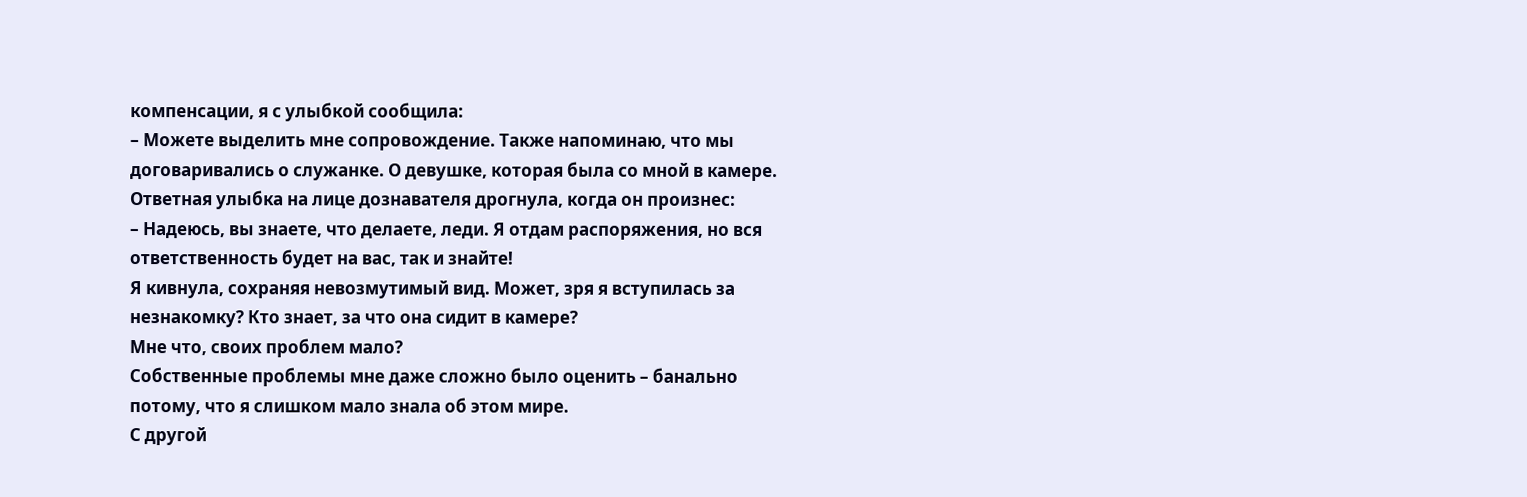компенсации, я с улыбкой сообщила:
– Можете выделить мне сопровождение. Также напоминаю, что мы договаривались о служанке. О девушке, которая была со мной в камере.
Ответная улыбка на лице дознавателя дрогнула, когда он произнес:
– Надеюсь, вы знаете, что делаете, леди. Я отдам распоряжения, но вся ответственность будет на вас, так и знайте!
Я кивнула, сохраняя невозмутимый вид. Может, зря я вступилась за незнакомку? Кто знает, за что она сидит в камере?
Мне что, своих проблем мало?
Собственные проблемы мне даже сложно было оценить – банально потому, что я слишком мало знала об этом мире.
С другой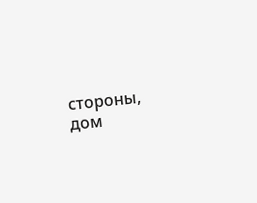стороны, дом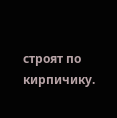строят по кирпичику.